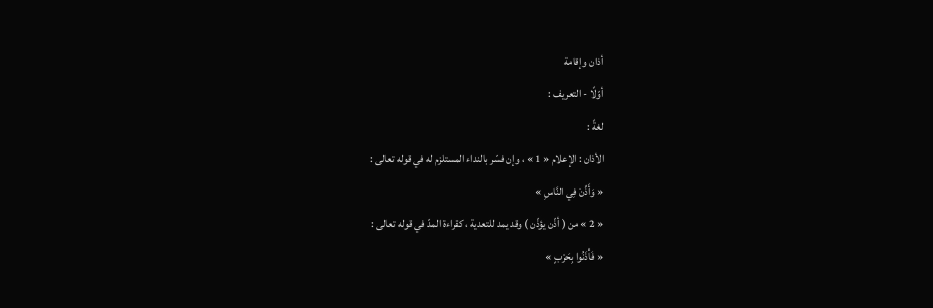أذان وإقامة
أوّلًا - التعريف :
لغةً :
الأذان : الإعلام « 1 » ، وإن فسّر بالنداء المستلزم له في قوله تعالى :
« وَأَذِّنْ فِي النَّاسِ »
« 2 » من ( أذّن يؤذّن ) وقد يمد للتعدية ، كقراءة المدّ في قوله تعالى :
« فَأْذَنُوا بِحَرْبٍ »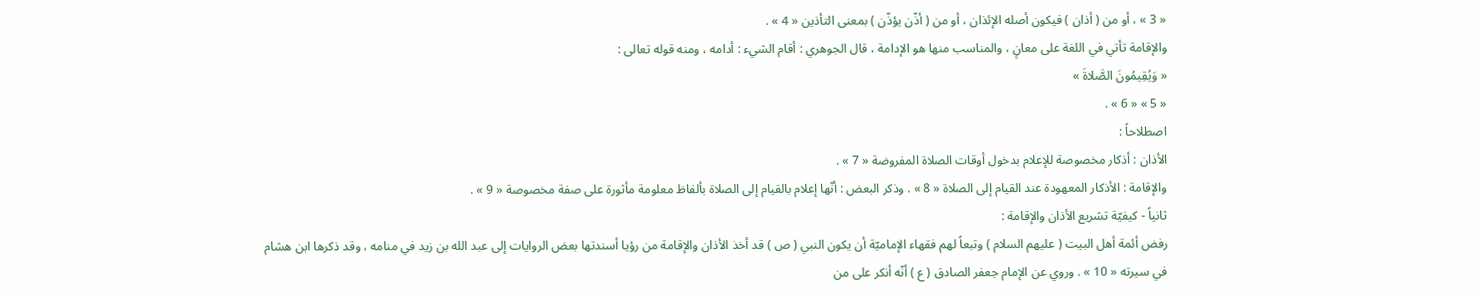« 3 » ، أو من ( أذان ) فيكون أصله الإئذان ، أو من ( أذّن يؤذّن ) بمعنى التأذين « 4 » .
والإقامة تأتي في اللغة على معانٍ ، والمناسب منها هو الإدامة ، قال الجوهري : أقام الشيء : أدامه ، ومنه قوله تعالى :
« وَيُقِيمُونَ الصَّلاةَ »
« 5 » « 6 » .
اصطلاحاً :
الأذان : أذكار مخصوصة للإعلام بدخول أوقات الصلاة المفروضة « 7 » .
والإقامة : الأذكار المعهودة عند القيام إلى الصلاة « 8 » . وذكر البعض : أنّها إعلام بالقيام إلى الصلاة بألفاظ معلومة مأثورة على صفة مخصوصة « 9 » .
ثانياً - كيفيّة تشريع الأذان والإقامة :
رفض أئمة أهل البيت ( عليهم السلام ) وتبعاً لهم فقهاء الإماميّة أن يكون النبي ( ص ) قد أخذ الأذان والإقامة من رؤيا أسندتها بعض الروايات إلى عبد الله بن زيد في منامه ، وقد ذكرها ابن هشام في سيرته « 10 » . وروي عن الإمام جعفر الصادق ( ع ) أنّه أنكر على من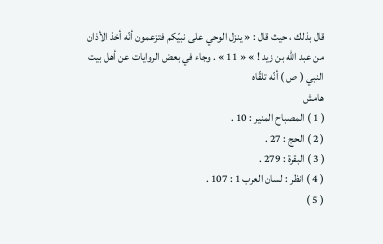قال بذلك ، حيث قال : « ينزل الوحي على نبيّكم فتزعمون أنّه أخذ الأذان من عبد الله بن زيد ! » « 11 » . وجاء في بعض الروايات عن أهل بيت النبي ( ص ) أنّه تلقّاه
هامش
( 1 ) المصباح المنير : 10 .
( 2 ) الحج : 27 .
( 3 ) البقرة : 279 .
( 4 ) انظر : لسان العرب 1 : 107 .
( 5 )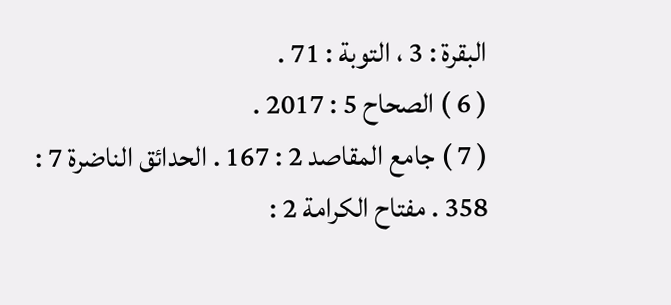البقرة : 3 ، التوبة : 71 .
( 6 ) الصحاح 5 : 2017 .
( 7 ) جامع المقاصد 2 : 167 . الحدائق الناضرة 7 : 358 . مفتاح الكرامة 2 :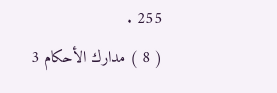255 .
( 8 ) مدارك الأحكام 3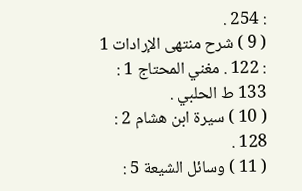: 254 .
( 9 ) شرح منتهى الإرادات 1 : 122 . مغني المحتاج 1 : 133 ط الحلبي .
( 10 ) سيرة ابن هشام 2 : 128 .
( 11 ) وسائل الشيعة 5 :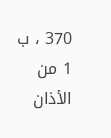370 ، ب 1 من الأذان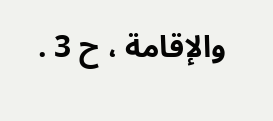والإقامة ، ح 3 .